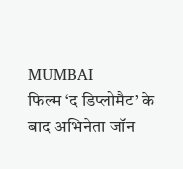MUMBAI
फिल्म ‘द डिप्लोमैट’ के बाद अभिनेता जॉन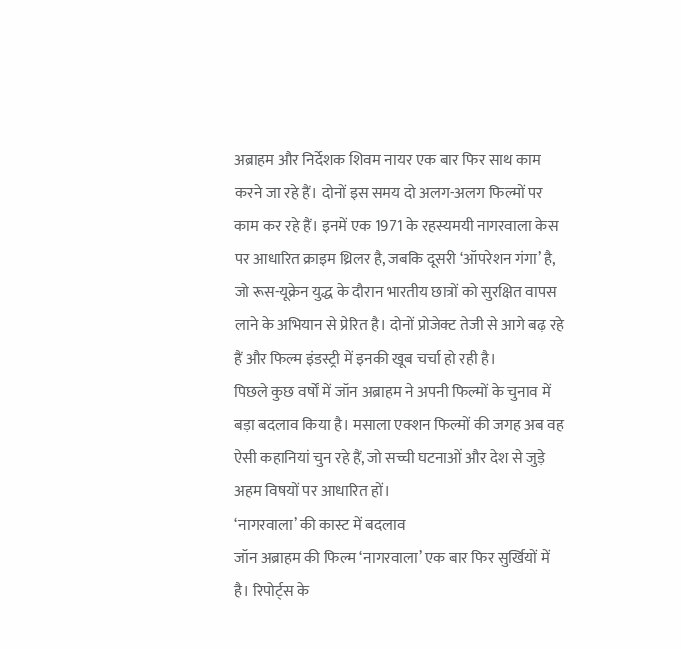अब्राहम और निर्देशक शिवम नायर एक बार फिर साथ काम करने जा रहे हैं। दोनों इस समय दो अलग-अलग फिल्मों पर काम कर रहे हैं। इनमें एक 1971 के रहस्यमयी नागरवाला केस पर आधारित क्राइम थ्रिलर है, जबकि दूसरी ‘ऑपरेशन गंगा’ है, जो रूस-यूक्रेन युद्ध के दौरान भारतीय छात्रों को सुरक्षित वापस लाने के अभियान से प्रेरित है। दोनों प्रोजेक्ट तेजी से आगे बढ़ रहे हैं और फिल्म इंडस्ट्री में इनकी खूब चर्चा हो रही है।
पिछले कुछ वर्षों में जॉन अब्राहम ने अपनी फिल्मों के चुनाव में बड़ा बदलाव किया है। मसाला एक्शन फिल्मों की जगह अब वह ऐसी कहानियां चुन रहे हैं, जो सच्ची घटनाओं और देश से जुड़े अहम विषयों पर आधारित हों।
‘नागरवाला’ की कास्ट में बदलाव
जॉन अब्राहम की फिल्म ‘नागरवाला’ एक बार फिर सुर्खियों में है। रिपोर्ट्स के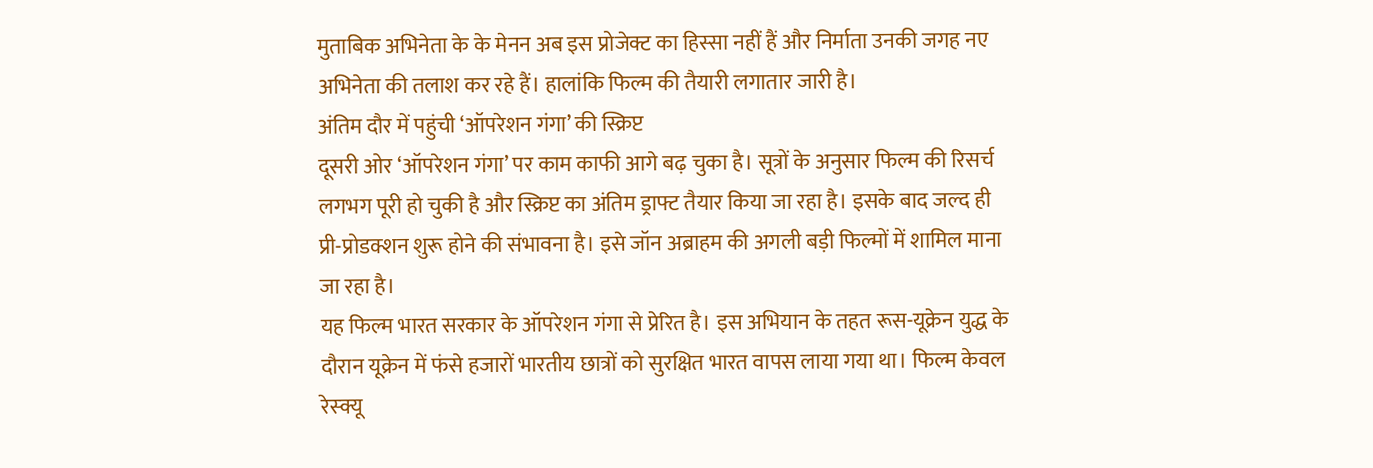मुताबिक अभिनेता के के मेनन अब इस प्रोजेक्ट का हिस्सा नहीं हैं और निर्माता उनकी जगह नए अभिनेता की तलाश कर रहे हैं। हालांकि फिल्म की तैयारी लगातार जारी है।
अंतिम दौर में पहुंची ‘ऑपरेशन गंगा’ की स्क्रिप्ट
दूसरी ओर ‘ऑपरेशन गंगा’ पर काम काफी आगे बढ़ चुका है। सूत्रों के अनुसार फिल्म की रिसर्च लगभग पूरी हो चुकी है और स्क्रिप्ट का अंतिम ड्राफ्ट तैयार किया जा रहा है। इसके बाद जल्द ही प्री-प्रोडक्शन शुरू होने की संभावना है। इसे जॉन अब्राहम की अगली बड़ी फिल्मों में शामिल माना जा रहा है।
यह फिल्म भारत सरकार के ऑपरेशन गंगा से प्रेरित है। इस अभियान के तहत रूस-यूक्रेन युद्ध के दौरान यूक्रेन में फंसे हजारों भारतीय छात्रों को सुरक्षित भारत वापस लाया गया था। फिल्म केवल रेस्क्यू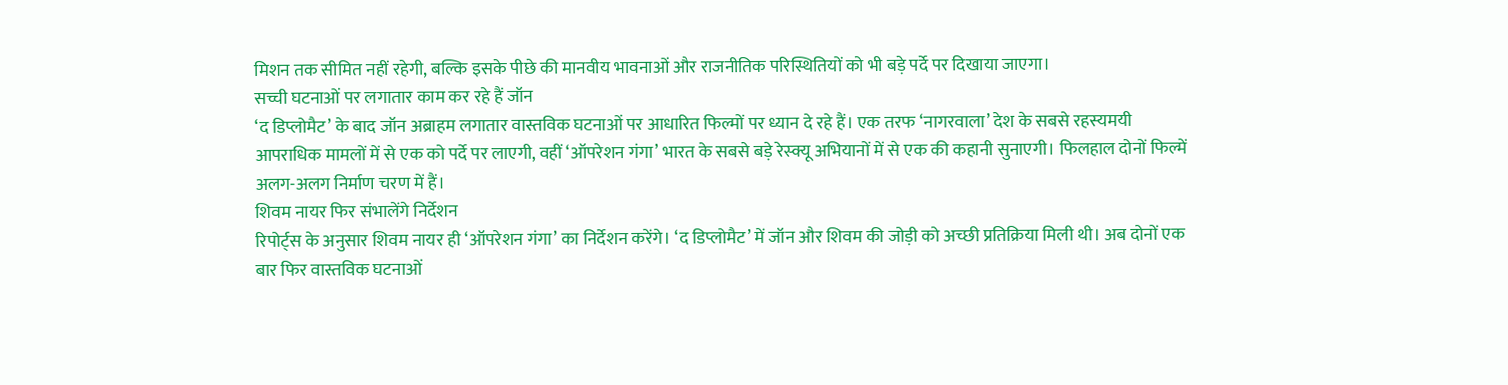मिशन तक सीमित नहीं रहेगी, बल्कि इसके पीछे की मानवीय भावनाओं और राजनीतिक परिस्थितियों को भी बड़े पर्दे पर दिखाया जाएगा।
सच्ची घटनाओं पर लगातार काम कर रहे हैं जॉन
‘द डिप्लोमैट’ के बाद जॉन अब्राहम लगातार वास्तविक घटनाओं पर आधारित फिल्मों पर ध्यान दे रहे हैं। एक तरफ ‘नागरवाला’ देश के सबसे रहस्यमयी आपराधिक मामलों में से एक को पर्दे पर लाएगी, वहीं ‘ऑपरेशन गंगा’ भारत के सबसे बड़े रेस्क्यू अभियानों में से एक की कहानी सुनाएगी। फिलहाल दोनों फिल्में अलग-अलग निर्माण चरण में हैं।
शिवम नायर फिर संभालेंगे निर्देशन
रिपोर्ट्स के अनुसार शिवम नायर ही ‘ऑपरेशन गंगा’ का निर्देशन करेंगे। ‘द डिप्लोमैट’ में जॉन और शिवम की जोड़ी को अच्छी प्रतिक्रिया मिली थी। अब दोनों एक बार फिर वास्तविक घटनाओं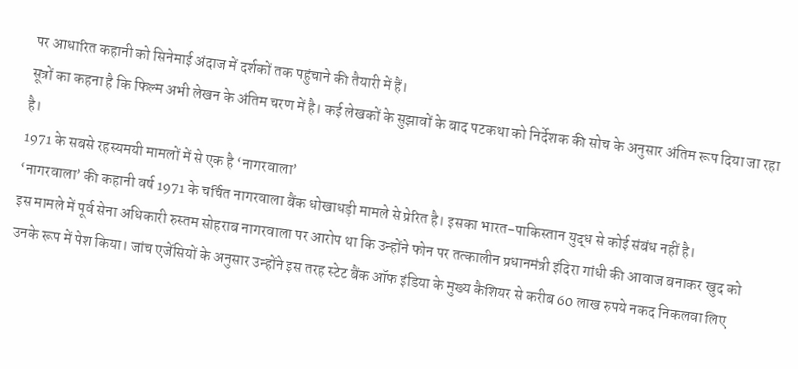पर आधारित कहानी को सिनेमाई अंदाज में दर्शकों तक पहुंचाने की तैयारी में हैं।
सूत्रों का कहना है कि फिल्म अभी लेखन के अंतिम चरण में है। कई लेखकों के सुझावों के बाद पटकथा को निर्देशक की सोच के अनुसार अंतिम रूप दिया जा रहा है।
1971 के सबसे रहस्यमयी मामलों में से एक है ‘नागरवाला’
‘नागरवाला’ की कहानी वर्ष 1971 के चर्चित नागरवाला बैंक धोखाधड़ी मामले से प्रेरित है। इसका भारत-पाकिस्तान युद्ध से कोई संबंध नहीं है।
इस मामले में पूर्व सेना अधिकारी रुस्तम सोहराब नागरवाला पर आरोप था कि उन्होंने फोन पर तत्कालीन प्रधानमंत्री इंदिरा गांधी की आवाज बनाकर खुद को उनके रूप में पेश किया। जांच एजेंसियों के अनुसार उन्होंने इस तरह स्टेट बैंक ऑफ इंडिया के मुख्य कैशियर से करीब 60 लाख रुपये नकद निकलवा लिए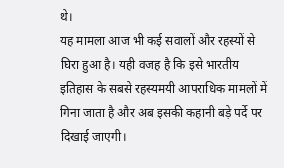थे।
यह मामला आज भी कई सवालों और रहस्यों से घिरा हुआ है। यही वजह है कि इसे भारतीय इतिहास के सबसे रहस्यमयी आपराधिक मामलों में गिना जाता है और अब इसकी कहानी बड़े पर्दे पर दिखाई जाएगी।